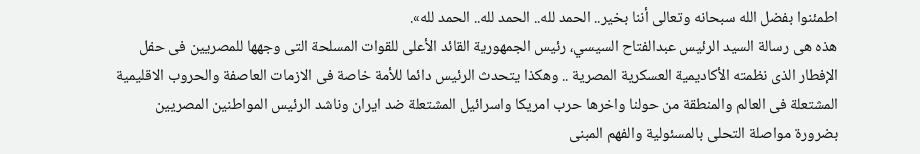اطمئنوا بفضل الله سبحانه وتعالى أننا بخير.. الحمد لله.. الحمد لله.. الحمد لله».
هذه هى رسالة السيد الرئيس عبدالفتاح السيسي، رئيس الجمهورية القائد الأعلى للقوات المسلحة التى وجهها للمصريين فى حفل الإفطار الذى نظمته الأكاديمية العسكرية المصرية .. وهكذا يتحدث الرئيس دائما للأمة خاصة فى الازمات العاصفة والحروب الاقليمية المشتعلة فى العالم والمنطقة من حولنا واخرها حرب امريكا واسرائيل المشتعلة ضد ايران وناشد الرئيس المواطنين المصريين بضرورة مواصلة التحلى بالمسئولية والفهم المبنى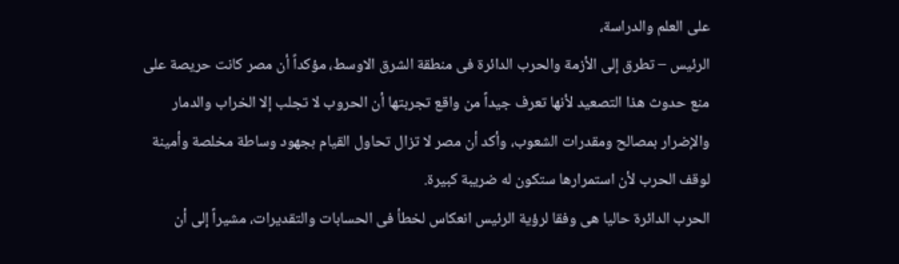على العلم والدراسة،
الرئيس – تطرق إلى الأزمة والحرب الدائرة فى منطقة الشرق الاوسط، مؤكداً أن مصر كانت حريصة على منع حدوث هذا التصعيد لأنها تعرف جيداً من واقع تجربتها أن الحروب لا تجلب إلا الخراب والدمار والإضرار بمصالح ومقدرات الشعوب، وأكد أن مصر لا تزال تحاول القيام بجهود وساطة مخلصة وأمينة لوقف الحرب لأن استمرارها ستكون له ضريبة كبيرة.
الحرب الدائرة حاليا هى وفقا لرؤية الرئيس انعكاس لخطأ فى الحسابات والتقديرات، مشيراً إلى أن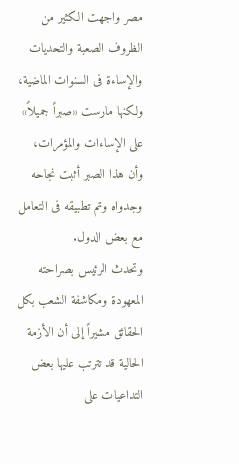مصر واجهت الكثير من الظروف الصعبة والتحديات والإساءة فى السنوات الماضية، ولكنها مارست «صبراً جميلاً» على الإساءات والمؤمرات، وأن هذا الصبر أثبت نجاحه وجدواه وتم تطبيقه فى التعامل مع بعض الدول.
وتحدث الرئيس بصراحته المعهودة ومكاشفة الشعب بكل الحقائق مشيراً إلى أن الأزمة الحالية قد تترتب عليها بعض التداعيات على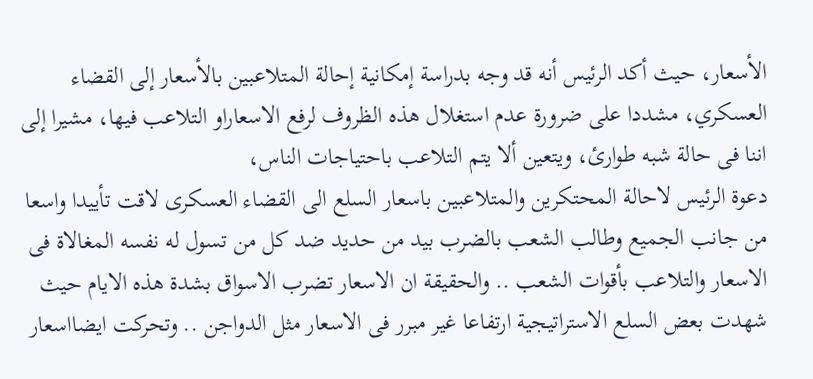الأسعار، حيث أكد الرئيس أنه قد وجه بدراسة إمكانية إحالة المتلاعبين بالأسعار إلى القضاء العسكري، مشددا على ضرورة عدم استغلال هذه الظروف لرفع الاسعاراو التلاعب فيها، مشيرا إلى اننا فى حالة شبه طوارئ، ويتعين ألا يتم التلاعب باحتياجات الناس،
دعوة الرئيس لاحالة المحتكرين والمتلاعبين باسعار السلع الى القضاء العسكرى لاقت تأييدا واسعا من جانب الجميع وطالب الشعب بالضرب بيد من حديد ضد كل من تسول له نفسه المغالاة فى الاسعار والتلاعب بأقوات الشعب .. والحقيقة ان الاسعار تضرب الاسواق بشدة هذه الايام حيث شهدت بعض السلع الاستراتيجية ارتفاعا غير مبرر فى الاسعار مثل الدواجن .. وتحركت ايضااسعار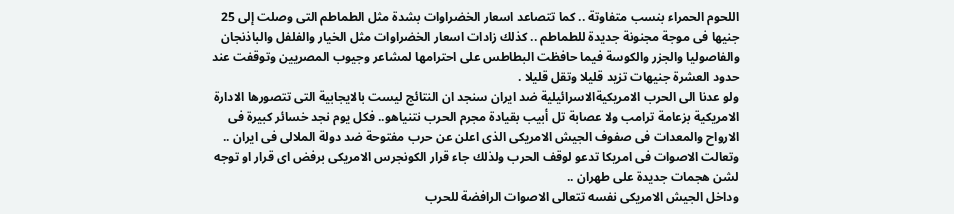اللحوم الحمراء بنسب متفاوتة .. كما تتصاعد اسعار الخضراوات بشدة مثل الطماطم التى وصلت إلى 25 جنيها فى موجة مجنونة جديدة للطماطم .. كذلك زادات اسعار الخضراوات مثل الخيار والفلفل والباذنجان والفاصوليا والجزر والكوسة فيما حافظت البطاطس على احترامها لمشاعر وجيوب المصريين وتوقفت عند حدود العشرة جنيهات تزيد قليلا وتقل قليلا .
ولو عدنا الى الحرب الامريكيةالاسرائيلية ضد ايران سنجد ان النتائج ليست بالايجابية التى تتصورها الادارة الامريكية بزعامة ترامب ولا عصابة تل أبيب بقيادة مجرم الحرب نتنياهو.. فكل يوم نجد خسائر كبيرة فى الارواح والمعدات فى صفوف الجيش الامريكى الذى اعلن عن حرب مفتوحة ضد دولة الملالى فى ايران .. وتعالت الاصوات فى امريكا تدعو لوقف الحرب ولذلك جاء قرار الكونجرس الامريكى برفض اى قرار او توجه لشن هجمات جديدة على طهران ..
وداخل الجيش الامريكى نفسه تتعالى الاصوات الرافضة للحرب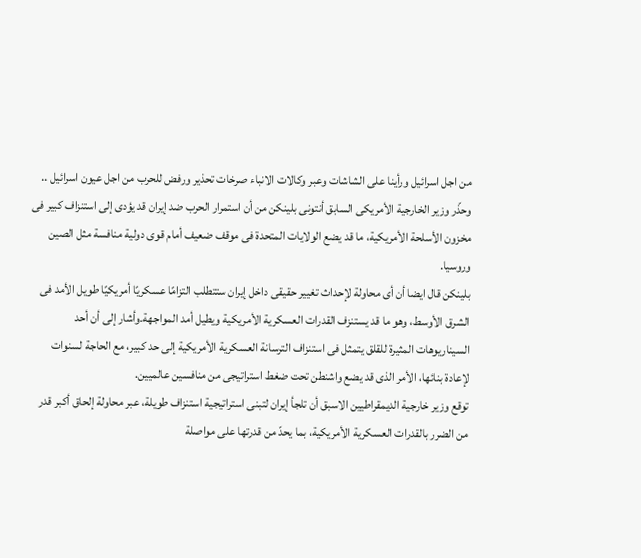من اجل اسرائيل ورأينا على الشاشات وعبر وكالات الانباء صرخات تحذير ورفض للحرب من اجل عيون اسرائيل .. وحذّر وزير الخارجية الأمريكى السابق أنتونى بلينكن من أن استمرار الحرب ضد إيران قد يؤدى إلى استنزاف كبير فى مخزون الأسلحة الأمريكية، ما قد يضع الولايات المتحدة فى موقف ضعيف أمام قوى دولية منافسة مثل الصين وروسيا.
بلينكن قال ايضا أن أى محاولة لإحداث تغيير حقيقى داخل إيران ستتطلب التزامًا عسكريًا أمريكيًا طويل الأمد فى الشرق الأوسط، وهو ما قد يستنزف القدرات العسكرية الأمريكية ويطيل أمد المواجهة.وأشار إلى أن أحد السيناريوهات المثيرة للقلق يتمثل فى استنزاف الترسانة العسكرية الأمريكية إلى حد كبير، مع الحاجة لسنوات لإعادة بنائها، الأمر الذى قد يضع واشنطن تحت ضغط استراتيجى من منافسين عالميين.
توقع وزير خارجية الديمقراطيين الاسبق أن تلجأ إيران لتبنى استراتيجية استنزاف طويلة، عبر محاولة إلحاق أكبر قدر من الضرر بالقدرات العسكرية الأمريكية، بما يحدّ من قدرتها على مواصلة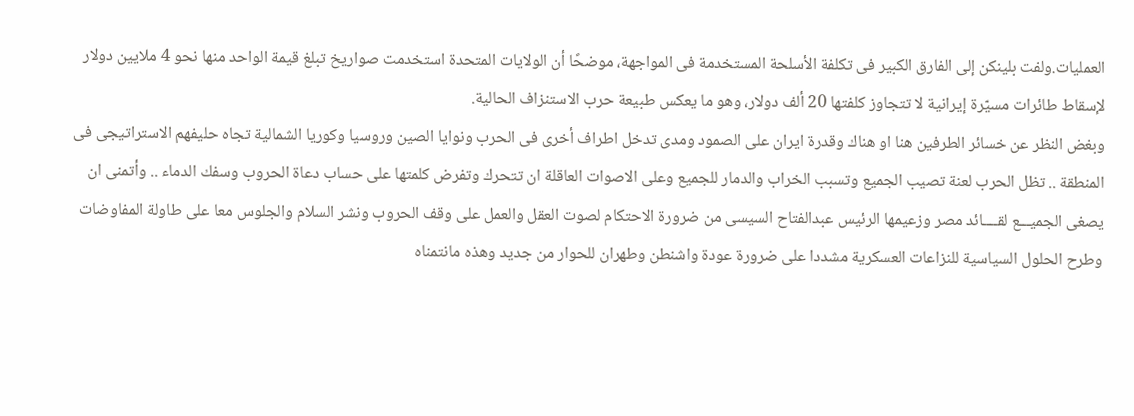العمليات.ولفت بلينكن إلى الفارق الكبير فى تكلفة الأسلحة المستخدمة فى المواجهة، موضحًا أن الولايات المتحدة استخدمت صواريخ تبلغ قيمة الواحد منها نحو 4 ملايين دولار لإسقاط طائرات مسيّرة إيرانية لا تتجاوز كلفتها 20 ألف دولار، وهو ما يعكس طبيعة حرب الاستنزاف الحالية.
وبغض النظر عن خسائر الطرفين هنا او هناك وقدرة ايران على الصمود ومدى تدخل اطراف أخرى فى الحرب ونوايا الصين وروسيا وكوريا الشمالية تجاه حليفهم الاستراتيجى فى المنطقة .. تظل الحرب لعنة تصيب الجميع وتسبب الخراب والدمار للجميع وعلى الاصوات العاقلة ان تتحرك وتفرض كلمتها على حساب دعاة الحروب وسفك الدماء .. وأتمنى ان يصغى الجميـــع لقــــائد مصر وزعيمها الرئيس عبدالفتاح السيسى من ضرورة الاحتكام لصوت العقل والعمل على وقف الحروب ونشر السلام والجلوس معا على طاولة المفاوضات وطرح الحلول السياسية للنزاعات العسكرية مشددا على ضرورة عودة واشنطن وطهران للحوار من جديد وهذه مانتمناه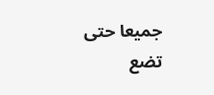جميعا حتى تضع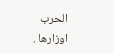الحرب اوزارها .